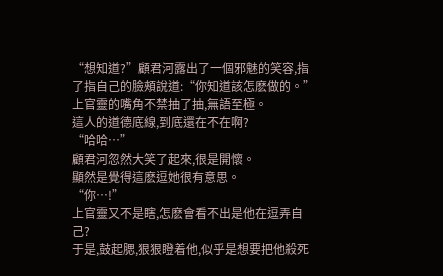“想知道?”顧君河露出了一個邪魅的笑容,指了指自己的臉頰說道:“你知道該怎麽做的。”
上官靈的嘴角不禁抽了抽,無語至極。
這人的道德底線,到底還在不在啊?
“哈哈…”
顧君河忽然大笑了起來,很是開懷。
顯然是覺得這麽逗她很有意思。
“你…!”
上官靈又不是瞎,怎麽會看不出是他在逗弄自己?
于是,鼓起腮,狠狠瞪着他,似乎是想要把他殺死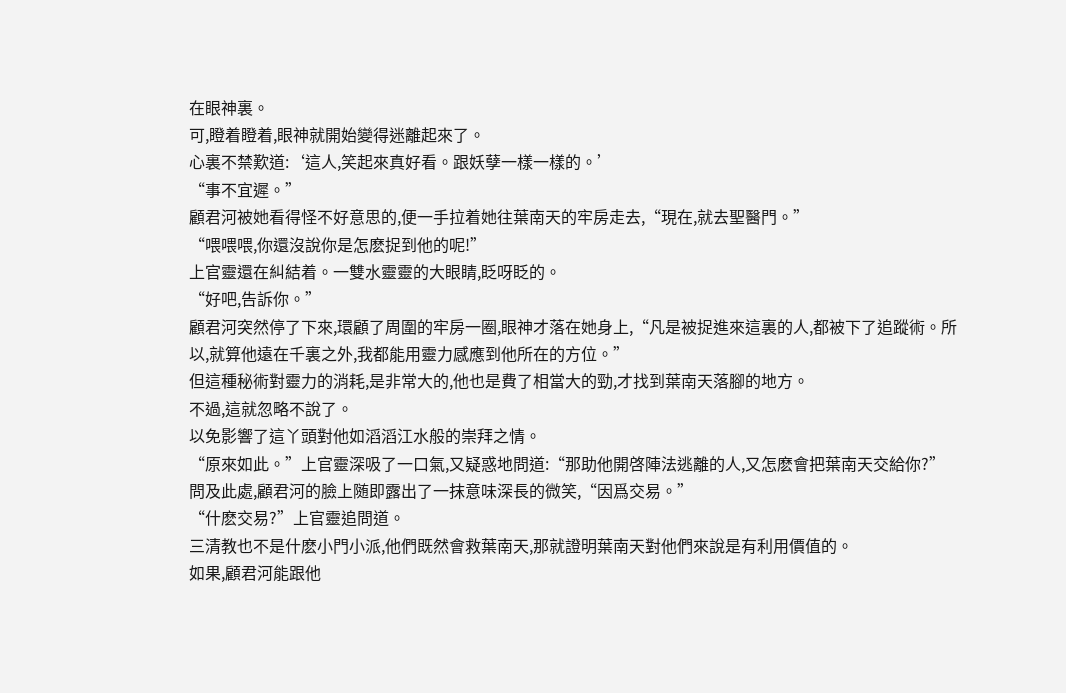在眼神裏。
可,瞪着瞪着,眼神就開始變得迷離起來了。
心裏不禁歎道:‘這人,笑起來真好看。跟妖孽一樣一樣的。’
“事不宜遲。”
顧君河被她看得怪不好意思的,便一手拉着她往葉南天的牢房走去,“現在,就去聖醫門。”
“喂喂喂,你還沒說你是怎麽捉到他的呢!”
上官靈還在糾結着。一雙水靈靈的大眼睛,眨呀眨的。
“好吧,告訴你。”
顧君河突然停了下來,環顧了周圍的牢房一圈,眼神才落在她身上,“凡是被捉進來這裏的人,都被下了追蹤術。所以,就算他遠在千裏之外,我都能用靈力感應到他所在的方位。”
但這種秘術對靈力的消耗,是非常大的,他也是費了相當大的勁,才找到葉南天落腳的地方。
不過,這就忽略不說了。
以免影響了這丫頭對他如滔滔江水般的崇拜之情。
“原來如此。”上官靈深吸了一口氣,又疑惑地問道:“那助他開啓陣法逃離的人,又怎麽會把葉南天交給你?”
問及此處,顧君河的臉上随即露出了一抹意味深長的微笑,“因爲交易。”
“什麽交易?”上官靈追問道。
三清教也不是什麽小門小派,他們既然會救葉南天,那就證明葉南天對他們來說是有利用價值的。
如果,顧君河能跟他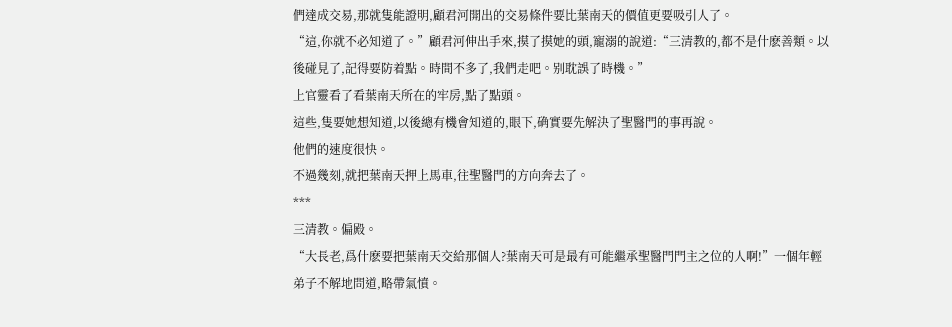們達成交易,那就隻能證明,顧君河開出的交易條件要比葉南天的價值更要吸引人了。
“這,你就不必知道了。”顧君河伸出手來,摸了摸她的頭,寵溺的說道:“三清教的,都不是什麽善類。以後碰見了,記得要防着點。時間不多了,我們走吧。别耽誤了時機。”
上官靈看了看葉南天所在的牢房,點了點頭。
這些,隻要她想知道,以後總有機會知道的,眼下,确實要先解決了聖醫門的事再說。
他們的速度很快。
不過幾刻,就把葉南天押上馬車,往聖醫門的方向奔去了。
***
三清教。偏殿。
“大長老,爲什麽要把葉南天交給那個人?葉南天可是最有可能繼承聖醫門門主之位的人啊!”一個年輕弟子不解地問道,略帶氣憤。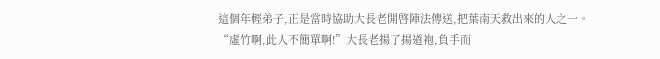這個年輕弟子,正是當時協助大長老開啓陣法傳送,把葉南天救出來的人之一。
“虛竹啊,此人不簡單啊!”大長老揚了揚道袍,負手而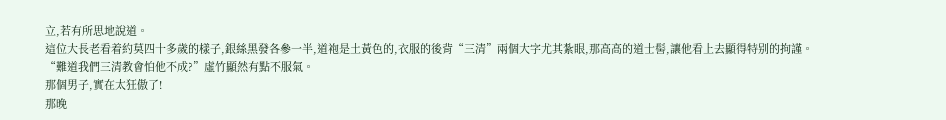立,若有所思地說道。
這位大長老看着約莫四十多歲的樣子,銀絲黑發各參一半,道袍是土黃色的,衣服的後背“三清”兩個大字尤其紮眼,那高高的道士髻,讓他看上去顯得特别的拘謹。
“難道我們三清教會怕他不成?”虛竹顯然有點不服氣。
那個男子,實在太狂傲了!
那晚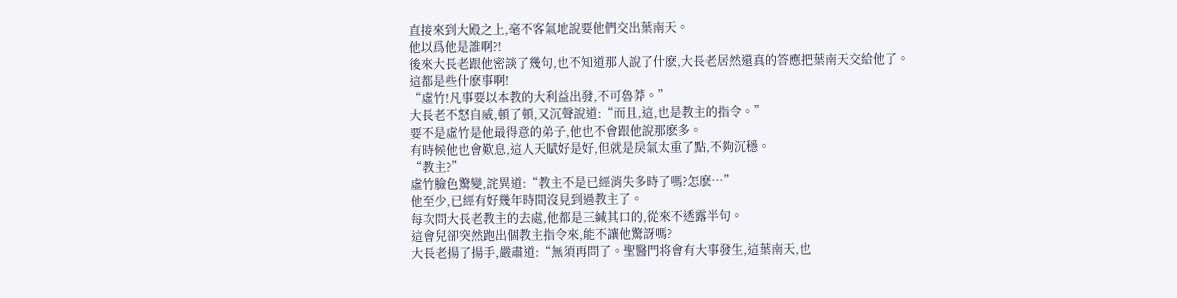直接來到大殿之上,毫不客氣地說要他們交出葉南天。
他以爲他是誰啊?!
後來大長老跟他密談了幾句,也不知道那人說了什麽,大長老居然還真的答應把葉南天交給他了。
這都是些什麽事啊!
“虛竹!凡事要以本教的大利益出發,不可魯莽。”
大長老不怒自威,頓了頓,又沉聲說道:“而且,這,也是教主的指令。”
要不是虛竹是他最得意的弟子,他也不會跟他說那麽多。
有時候他也會歎息,這人天賦好是好,但就是戾氣太重了點,不夠沉穩。
“教主?”
虛竹臉色驚變,詫異道:“教主不是已經消失多時了嗎?怎麽…”
他至少,已經有好幾年時間沒見到過教主了。
每次問大長老教主的去處,他都是三緘其口的,從來不透露半句。
這會兒卻突然跑出個教主指令來,能不讓他驚訝嗎?
大長老揚了揚手,嚴肅道:“無須再問了。聖醫門将會有大事發生,這葉南天,也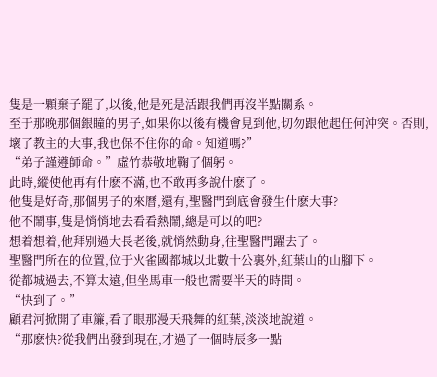隻是一顆棄子罷了,以後,他是死是活跟我們再沒半點關系。
至于那晚那個銀瞳的男子,如果你以後有機會見到他,切勿跟他起任何沖突。否則,壞了教主的大事,我也保不住你的命。知道嗎?”
“弟子謹遵師命。”虛竹恭敬地鞠了個躬。
此時,縱使他再有什麽不滿,也不敢再多說什麽了。
他隻是好奇,那個男子的來曆,還有,聖醫門到底會發生什麽大事?
他不鬧事,隻是悄悄地去看看熱鬧,總是可以的吧?
想着想着,他拜别過大長老後,就悄然動身,往聖醫門躍去了。
聖醫門所在的位置,位于火雀國都城以北數十公裏外,紅葉山的山腳下。
從都城過去,不算太遠,但坐馬車一般也需要半天的時間。
“快到了。”
顧君河掀開了車簾,看了眼那漫天飛舞的紅葉,淡淡地說道。
“那麽快?從我們出發到現在,才過了一個時辰多一點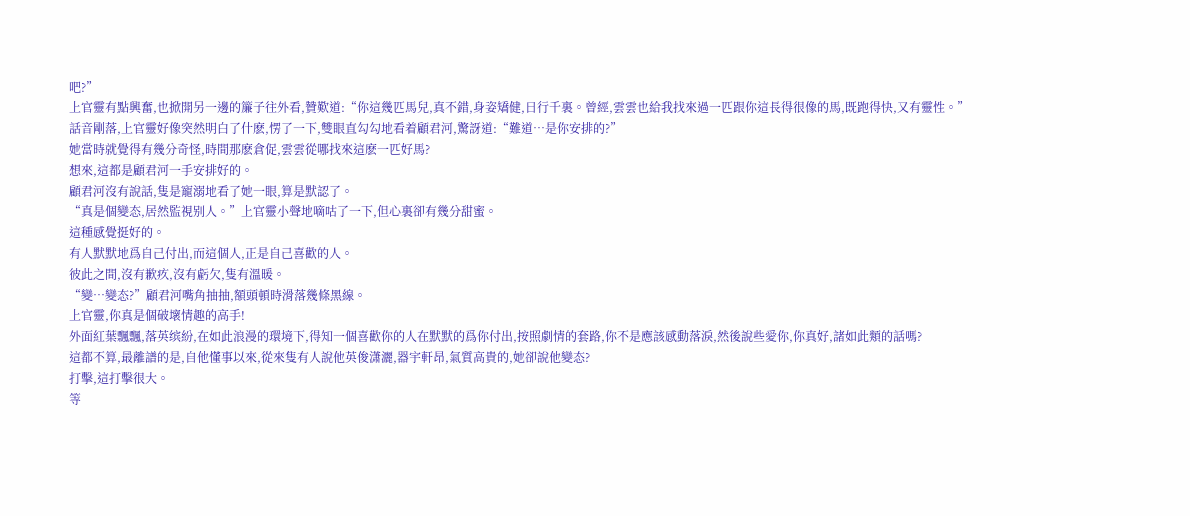吧?”
上官靈有點興奮,也掀開另一邊的簾子往外看,贊歎道:“你這幾匹馬兒,真不錯,身姿矯健,日行千裏。曾經,雲雲也給我找來過一匹跟你這長得很像的馬,既跑得快,又有靈性。”
話音剛落,上官靈好像突然明白了什麽,愣了一下,雙眼直勾勾地看着顧君河,驚訝道:“難道…是你安排的?”
她當時就覺得有幾分奇怪,時間那麽倉促,雲雲從哪找來這麽一匹好馬?
想來,這都是顧君河一手安排好的。
顧君河沒有說話,隻是寵溺地看了她一眼,算是默認了。
“真是個變态,居然監視别人。”上官靈小聲地嘀咕了一下,但心裏卻有幾分甜蜜。
這種感覺挺好的。
有人默默地爲自己付出,而這個人,正是自己喜歡的人。
彼此之間,沒有歉疚,沒有虧欠,隻有溫暖。
“變…變态?”顧君河嘴角抽抽,額頭頓時滑落幾條黑線。
上官靈,你真是個破壞情趣的高手!
外面紅葉飄飄,落英缤紛,在如此浪漫的環境下,得知一個喜歡你的人在默默的爲你付出,按照劇情的套路,你不是應該感動落淚,然後說些愛你,你真好,諸如此類的話嗎?
這都不算,最離譜的是,自他懂事以來,從來隻有人說他英俊潇灑,器宇軒昂,氣質高貴的,她卻說他變态?
打擊,這打擊很大。
等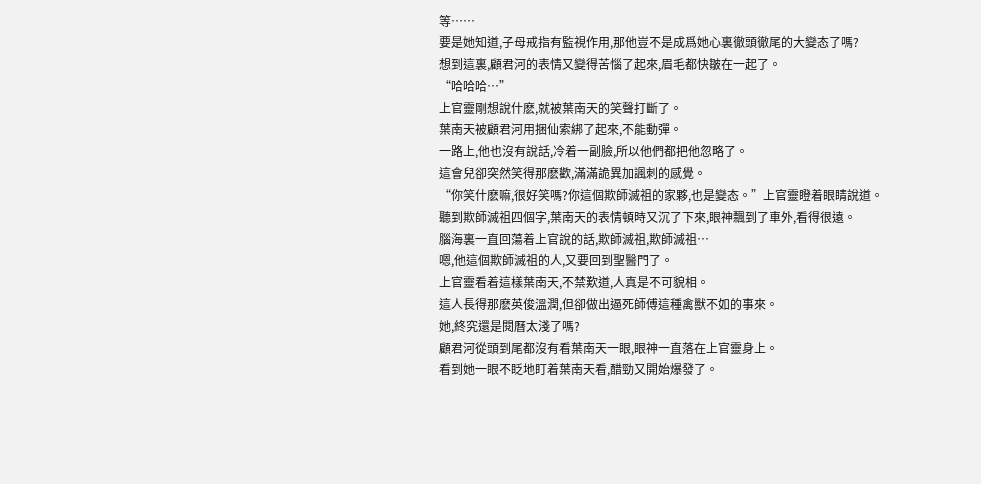等……
要是她知道,子母戒指有監視作用,那他豈不是成爲她心裏徹頭徹尾的大變态了嗎?
想到這裏,顧君河的表情又變得苦惱了起來,眉毛都快皺在一起了。
“哈哈哈…”
上官靈剛想說什麽,就被葉南天的笑聲打斷了。
葉南天被顧君河用捆仙索綁了起來,不能動彈。
一路上,他也沒有說話,冷着一副臉,所以他們都把他忽略了。
這會兒卻突然笑得那麽歡,滿滿詭異加諷刺的感覺。
“你笑什麽嘛,很好笑嗎?你這個欺師滅祖的家夥,也是變态。”上官靈瞪着眼睛說道。
聽到欺師滅祖四個字,葉南天的表情頓時又沉了下來,眼神飄到了車外,看得很遠。
腦海裏一直回蕩着上官說的話,欺師滅祖,欺師滅祖…
嗯,他這個欺師滅祖的人,又要回到聖醫門了。
上官靈看着這樣葉南天,不禁歎道,人真是不可貌相。
這人長得那麽英俊溫潤,但卻做出逼死師傅這種禽獸不如的事來。
她,終究還是閱曆太淺了嗎?
顧君河從頭到尾都沒有看葉南天一眼,眼神一直落在上官靈身上。
看到她一眼不眨地盯着葉南天看,醋勁又開始爆發了。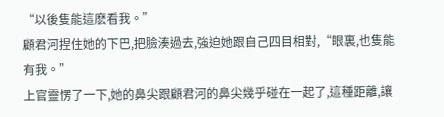“以後隻能這麽看我。”
顧君河捏住她的下巴,把臉湊過去,強迫她跟自己四目相對,“眼裏,也隻能有我。”
上官靈愣了一下,她的鼻尖跟顧君河的鼻尖幾乎碰在一起了,這種距離,讓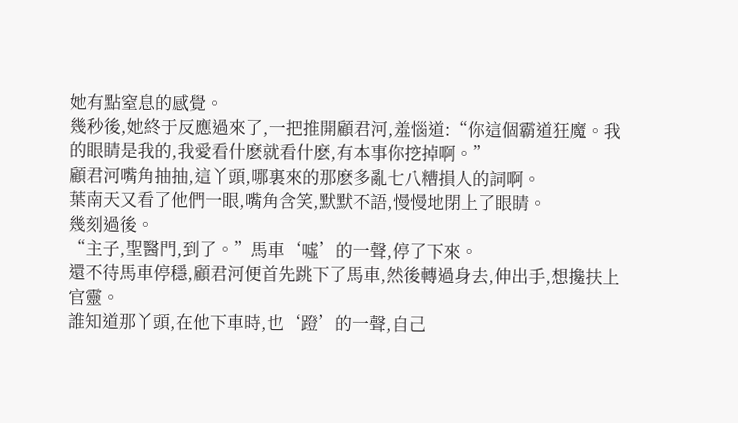她有點窒息的感覺。
幾秒後,她終于反應過來了,一把推開顧君河,羞惱道:“你這個霸道狂魔。我的眼睛是我的,我愛看什麽就看什麽,有本事你挖掉啊。”
顧君河嘴角抽抽,這丫頭,哪裏來的那麽多亂七八糟損人的詞啊。
葉南天又看了他們一眼,嘴角含笑,默默不語,慢慢地閉上了眼睛。
幾刻過後。
“主子,聖醫門,到了。”馬車‘噓’的一聲,停了下來。
還不待馬車停穩,顧君河便首先跳下了馬車,然後轉過身去,伸出手,想攙扶上官靈。
誰知道那丫頭,在他下車時,也‘蹬’的一聲,自己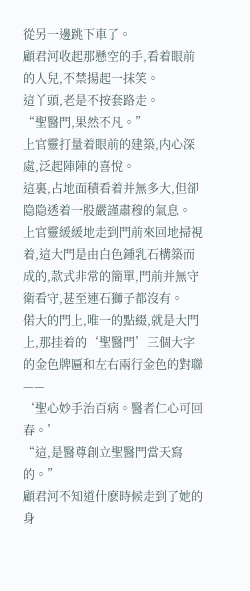從另一邊跳下車了。
顧君河收起那懸空的手,看着眼前的人兒,不禁揚起一抹笑。
這丫頭,老是不按套路走。
“聖醫門,果然不凡。”
上官靈打量着眼前的建築,内心深處,泛起陣陣的喜悅。
這裏,占地面積看着并無多大,但卻隐隐透着一股嚴謹肅穆的氣息。
上官靈緩緩地走到門前來回地掃視着,這大門是由白色鍾乳石構築而成的,款式非常的簡單,門前并無守衛看守,甚至連石獅子都沒有。
偌大的門上,唯一的點綴,就是大門上,那挂着的‘聖醫門’三個大字的金色牌匾和左右兩行金色的對聯——
‘聖心妙手治百病。醫者仁心可回春。’
“這,是醫尊創立聖醫門當天寫的。”
顧君河不知道什麽時候走到了她的身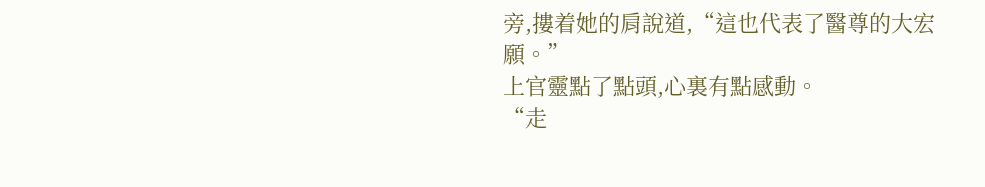旁,摟着她的肩說道,“這也代表了醫尊的大宏願。”
上官靈點了點頭,心裏有點感動。
“走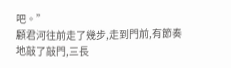吧。”
顧君河往前走了幾步,走到門前,有節奏地敲了敲門,三長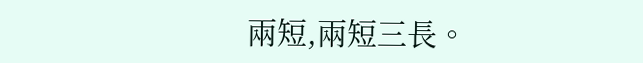兩短,兩短三長。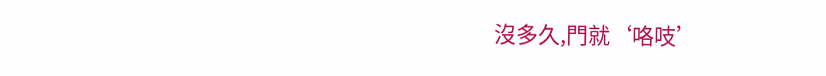沒多久,門就‘咯吱’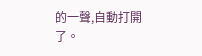的一聲,自動打開了。